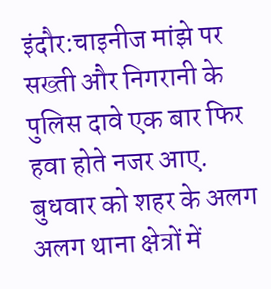इंदौर:चाइनीज मांझे पर सख्ती और निगरानी के पुलिस दावे एक बार फिर हवा होते नजर आए. बुधवार को शहर के अलग अलग थाना क्षेत्रों में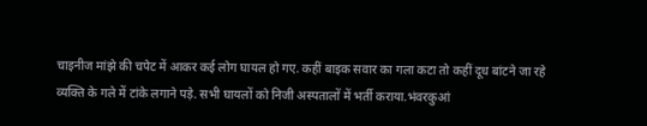चाइनीज मांझे की चपेट में आकर कई लोग घायल हो गए. कहीं बाइक सवार का गला कटा तो कहीं दूध बांटने जा रहे व्यक्ति के गले में टांके लगाने पड़े. सभी घायलों को निजी अस्पतालों में भर्ती कराया.भंवरकुआं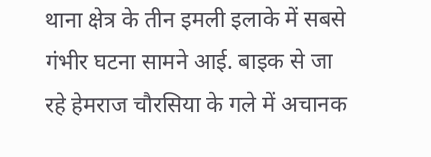थाना क्षेत्र के तीन इमली इलाके में सबसे गंभीर घटना सामने आई. बाइक से जा रहे हेमराज चौरसिया के गले में अचानक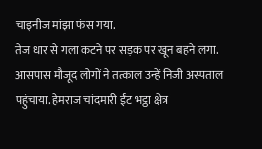चाइनीज मांझा फंस गया.
तेज धार से गला कटने पर सड़क पर खून बहने लगा. आसपास मौजूद लोगों ने तत्काल उन्हें निजी अस्पताल पहुंचाया. हेमराज चांदमारी ईंट भट्ठा क्षेत्र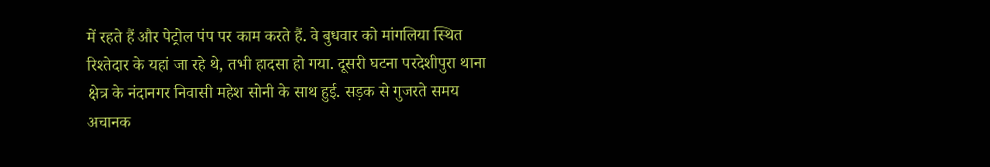में रहते हैं और पेट्रोल पंप पर काम करते हैं. वे बुधवार को मांगलिया स्थित रिश्तेदार के यहां जा रहे थे, तभी हादसा हो गया. दूसरी घटना परदेशीपुरा थाना क्षेत्र के नंदानगर निवासी महेश सोनी के साथ हुई. सड़क से गुजरते समय अचानक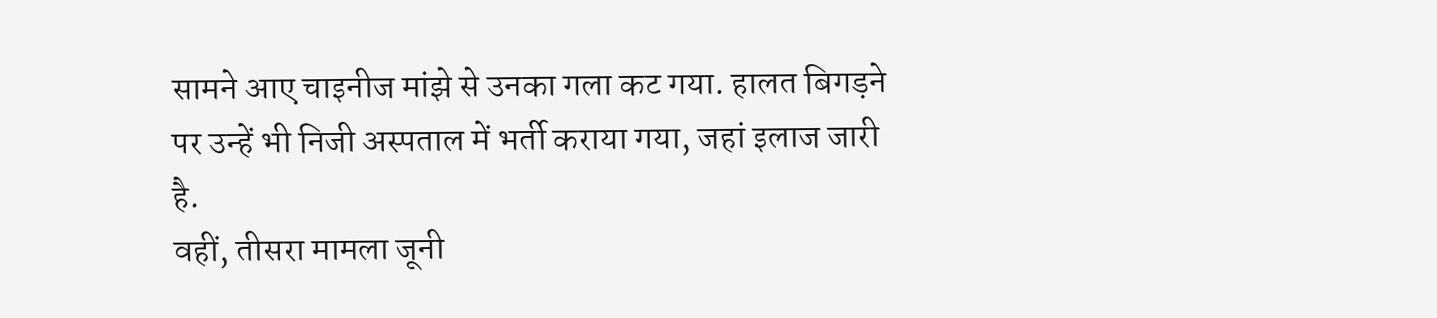सामने आए चाइनीज मांझे से उनका गला कट गया. हालत बिगड़ने पर उन्हें भी निजी अस्पताल में भर्ती कराया गया, जहां इलाज जारी है.
वहीं, तीसरा मामला जूनी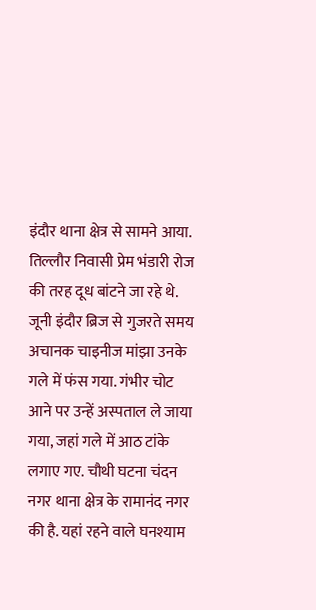इंदौर थाना क्षेत्र से सामने आया. तिल्लौर निवासी प्रेम भंडारी रोज की तरह दूध बांटने जा रहे थे. जूनी इंदौर ब्रिज से गुजरते समय अचानक चाइनीज मांझा उनके गले में फंस गया. गंभीर चोट आने पर उन्हें अस्पताल ले जाया गया, जहां गले में आठ टांके लगाए गए. चौथी घटना चंदन नगर थाना क्षेत्र के रामानंद नगर की है. यहां रहने वाले घनश्याम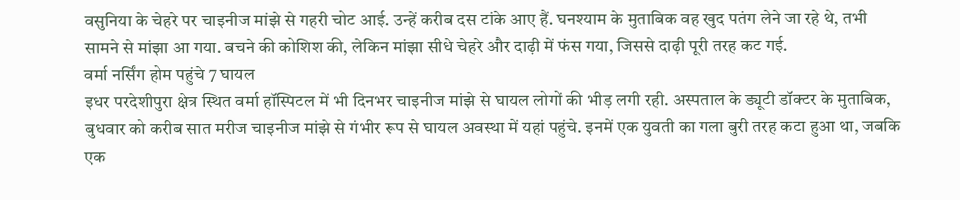वसुनिया के चेहरे पर चाइनीज मांझे से गहरी चोट आई. उन्हें करीब दस टांके आए हैं. घनश्याम के मुताबिक वह खुद पतंग लेने जा रहे थे, तभी सामने से मांझा आ गया. बचने की कोशिश की, लेकिन मांझा सीधे चेहरे और दाढ़ी में फंस गया, जिससे दाढ़ी पूरी तरह कट गई.
वर्मा नर्सिंग होम पहुंचे 7 घायल
इधर परदेशीपुरा क्षेत्र स्थित वर्मा हॉस्पिटल में भी दिनभर चाइनीज मांझे से घायल लोगों की भीड़ लगी रही. अस्पताल के ड्यूटी डॉक्टर के मुताबिक, बुधवार को करीब सात मरीज चाइनीज मांझे से गंभीर रूप से घायल अवस्था में यहां पहुंचे. इनमें एक युवती का गला बुरी तरह कटा हुआ था, जबकि एक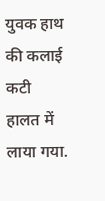युवक हाथ की कलाई कटी हालत में लाया गया.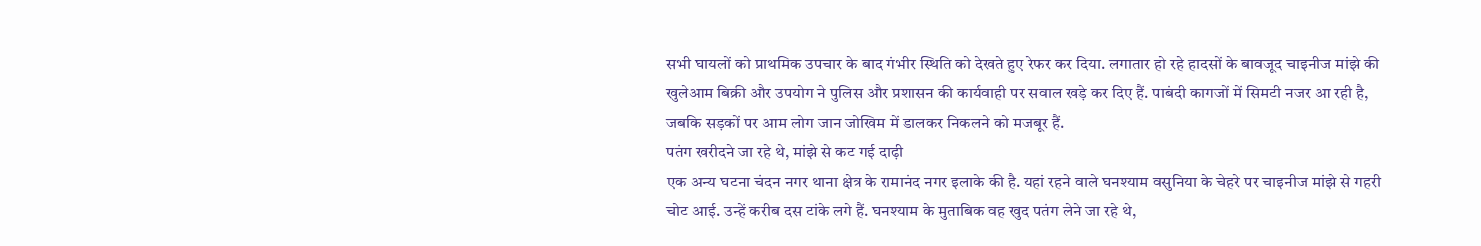सभी घायलों को प्राथमिक उपचार के बाद गंभीर स्थिति को देखते हुए रेफर कर दिया. लगातार हो रहे हादसों के बावजूद चाइनीज मांझे की खुलेआम बिक्री और उपयोग ने पुलिस और प्रशासन की कार्यवाही पर सवाल खड़े कर दिए हैं. पाबंदी कागजों में सिमटी नजर आ रही है, जबकि सड़कों पर आम लोग जान जोखिम में डालकर निकलने को मजबूर हैं.
पतंग खरीदने जा रहे थे, मांझे से कट गई दाढ़ी
एक अन्य घटना चंदन नगर थाना क्षेत्र के रामानंद नगर इलाके की है. यहां रहने वाले घनश्याम वसुनिया के चेहरे पर चाइनीज मांझे से गहरी चोट आई. उन्हें करीब दस टांके लगे हैं. घनश्याम के मुताबिक वह खुद पतंग लेने जा रहे थे,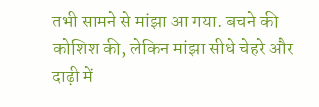तभी सामने से मांझा आ गया. बचने की कोशिश की, लेकिन मांझा सीधे चेहरे और दाढ़ी में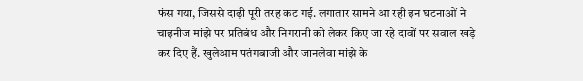फंस गया, जिससे दाढ़ी पूरी तरह कट गई. लगातार सामने आ रही इन घटनाओं ने चाइनीज मांझे पर प्रतिबंध और निगरानी को लेकर किए जा रहे दावों पर सवाल खड़े कर दिए हैं. खुलेआम पतंगबाजी और जानलेवा मांझे के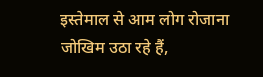इस्तेमाल से आम लोग रोजाना जोखिम उठा रहे हैं,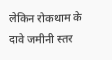लेकिन रोकथाम के दावे जमीनी स्तर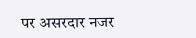पर असरदार नजर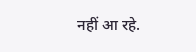नहीं आ रहे.